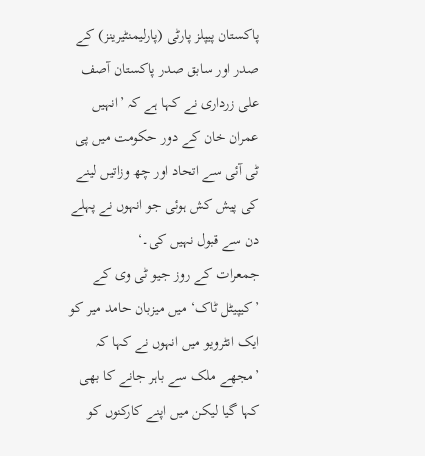پاکستان پیپلز پارٹی (پارلیمنٹیرینز) کے صدر اور سابق صدر پاکستان آصف علی زرداری نے کہا ہے کہ ’انہیں عمران خان کے دور حکومت میں پی ٹی آئی سے اتحاد اور چھ وزاتیں لینے کی پیش کش ہوئی جو انہوں نے پہلے دن سے قبول نہیں کی۔‘
جمعرات کے روز جیو ٹی وی کے ’کیپیٹل ٹاک‘ میں میزبان حامد میر کو ایک انٹرویو میں انہوں نے کہا کہ ’مجھے ملک سے باہر جانے کا بھی کہا گیا لیکن میں اپنے کارکنوں کو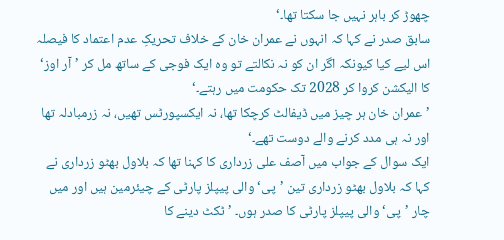چھوڑ کر باہر نہیں جا سکتا تھا۔‘
سابق صدر نے کہا کہ انہوں نے عمران خان کے خلاف تحریکِ عدم اعتماد کا فیصلہ اس لیے کیا کیونکہ اگر ان کو نہ نکالتے تو وہ ایک فوجی کے ساتھ مل کر ’آر اوز‘ کا الیکشن کروا کر 2028 تک حکومت میں رہتے۔‘
’عمران خان ہر چیز میں ڈیفالٹ کرچکا تھا، نہ ایکسپورٹس تھیں، نہ زرمبادلہ تھا اور نہ ہی مدد کرنے والے دوست تھے۔‘
ایک سوال کے جواب میں آصف علی زرداری کا کہنا تھا کہ بلاول بھٹو زرداری نے کہا کہ بلاول بھٹو زرداری تین ’پی‘ والی پیپلز پارٹی کے چیئرمین ہیں اور میں چار ’پی‘ والی پیپلز پارٹی کا صدر ہوں۔ ’ٹکٹ دینے کا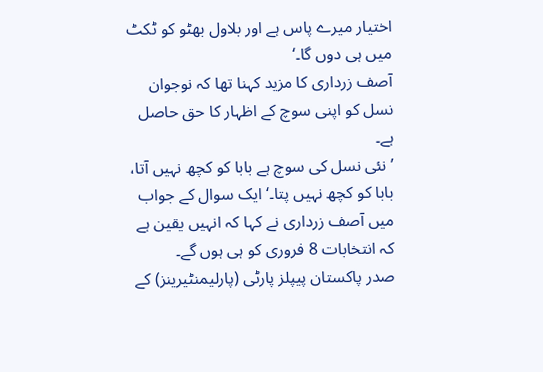اختیار میرے پاس ہے اور بلاول بھٹو کو ٹکٹ میں ہی دوں گا۔‘
آصف زرداری کا مزید کہنا تھا کہ نوجوان نسل کو اپنی سوچ کے اظہار کا حق حاصل ہے۔
’نئی نسل کی سوچ ہے بابا کو کچھ نہیں آتا، بابا کو کچھ نہیں پتا۔‘ ایک سوال کے جواب میں آصف زرداری نے کہا کہ انہیں یقین ہے کہ انتخابات 8 فروری کو ہی ہوں گے۔
صدر پاکستان پیپلز پارٹی (پارلیمنٹیرینز) کے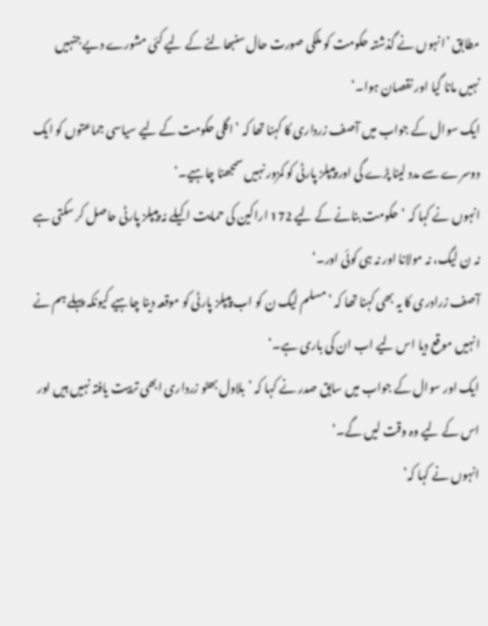مطابق ’انہوں نے گذشتہ حکومت کو ملکی صورت حال سنبھالنے کے لیے کئی مشورے دیے جنہیں نہیں مانا گیا اور نقصان ہوا۔‘
ایک سوال کے جواب میں آصف زرداری کا کہنا تھا کہ ’اگلی حکومت کے لیے سیاسی جماعتوں کو ایک دوسرے سے مدد لینا پڑے گی اور پیپلز پارٹی کو کمزور نہیں سمجھنا چاہیے۔‘
انہوں نے کہا کہ ’حکومت بنانے کے لیے 172 اراکین کی حمایت اکیلے نہ پیپلز پارٹی حاصل کر سکتی ہے نہ ن لیگ، نہ مولانا اور نہ ہی کوئی اور۔‘
آصف زرادری کا یہ بھی کہنا تھا کہ ’مسلم لیگ ن کو اب پیپلز پارٹی کو موقعہ دینا چاہیے کیونکہ پہلے ہم نے انہیں موقع دیا اس لیے اب ان کی باری ہے۔‘
ایک اور سوال کے جواب میں سابق صدر نے کہا کہ ’بلاول بھٹو زرداری ابھی تربیت یافتہ نہیں ہیں اور اس کے لیے وہ وقت لیں گے۔‘
انہوں نے کہا کہ’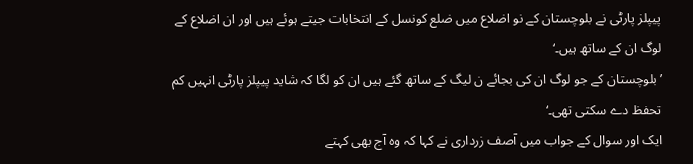پیپلز پارٹی نے بلوچستان کے نو اضلاع میں ضلع کونسل کے انتخابات جیتے ہوئے ہیں اور ان اضلاع کے لوگ ان کے ساتھ ہیں۔‘
’بلوچستان کے جو لوگ ان کی بجائے ن لیگ کے ساتھ گئے ہیں ان کو لگا کہ شاید پیپلز پارٹی انہیں کم تحفظ دے سکتی تھی۔‘
ایک اور سوال کے جواب میں آصف زرداری نے کہا کہ وہ آج بھی کہتے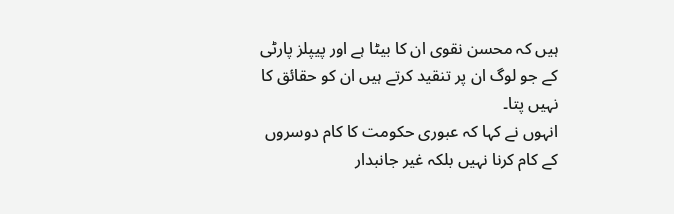ہیں کہ محسن نقوی ان کا بیٹا ہے اور پیپلز پارٹی کے جو لوگ ان پر تنقید کرتے ہیں ان کو حقائق کا نہیں پتا۔
انہوں نے کہا کہ عبوری حکومت کا کام دوسروں کے کام کرنا نہیں بلکہ غیر جانبدار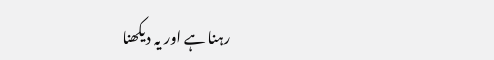رہنا ہے اور یہ دیکھنا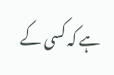ہے کہ کسی کے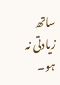ساتھ زیادتی نہ ہو۔